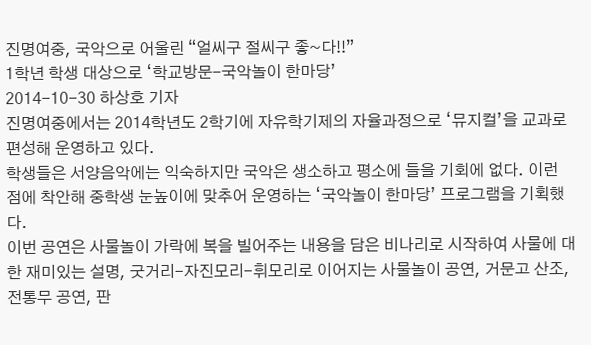진명여중, 국악으로 어울린 “얼씨구 절씨구 좋~다!!”
1학년 학생 대상으로 ‘학교방문-국악놀이 한마당’
2014-10-30 하상호 기자
진명여중에서는 2014학년도 2학기에 자유학기제의 자율과정으로 ‘뮤지컬’을 교과로 편성해 운영하고 있다.
학생들은 서양음악에는 익숙하지만 국악은 생소하고 평소에 들을 기회에 없다. 이런 점에 착안해 중학생 눈높이에 맞추어 운영하는 ‘국악놀이 한마당’ 프로그램을 기획했다.
이번 공연은 사물놀이 가락에 복을 빌어주는 내용을 담은 비나리로 시작하여 사물에 대한 재미있는 설명, 굿거리-자진모리-휘모리로 이어지는 사물놀이 공연, 거문고 산조, 전통무 공연, 판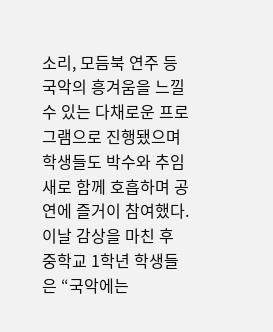소리, 모듬북 연주 등 국악의 흥겨움을 느낄 수 있는 다채로운 프로그램으로 진행됐으며 학생들도 박수와 추임새로 함께 호흡하며 공연에 즐거이 참여했다.
이날 감상을 마친 후 중학교 1학년 학생들은 “국악에는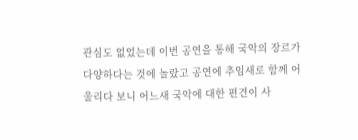관심도 없었는데 이번 공연을 통해 국악의 장르가 다양하다는 것에 놀랐고 공연에 추임새로 함께 어울리다 보니 어느새 국악에 대한 편견이 사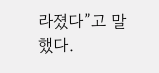라졌다”고 말했다.